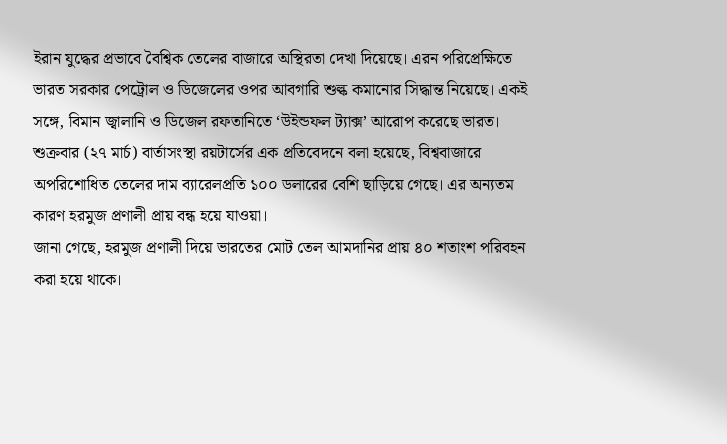ইরান যুদ্ধের প্রভাবে বৈশ্বিক তেলের বাজারে অস্থিরতা দেখা দিয়েছে। এরন পরিপ্রেক্ষিতে ভারত সরকার পেট্রোল ও ডিজেলের ওপর আবগারি শুল্ক কমানোর সিদ্ধান্ত নিয়েছে। একই সঙ্গে, বিমান জ্বালানি ও ডিজেল রফতানিতে ‘উইন্ডফল ট্যাক্স’ আরোপ করেছে ভারত।
শুক্রবার (২৭ মার্চ) বার্তাসংস্থা রয়টার্সের এক প্রতিবেদনে বলা হয়েছে, বিশ্ববাজারে অপরিশোধিত তেলের দাম ব্যারেলপ্রতি ১০০ ডলারের বেশি ছাড়িয়ে গেছে। এর অন্যতম কারণ হরমুজ প্রণালী প্রায় বন্ধ হয়ে যাওয়া।
জানা গেছে, হরমুজ প্রণালী দিয়ে ভারতের মোট তেল আমদানির প্রায় ৪০ শতাংশ পরিবহন করা হয়ে থাকে।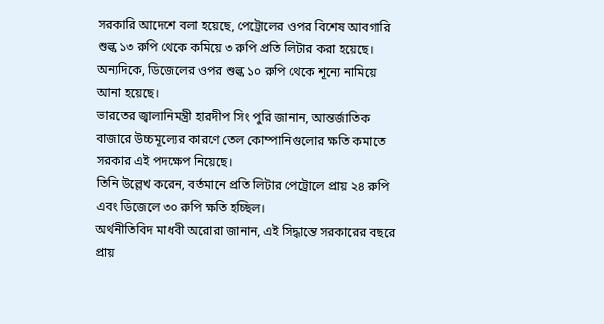সরকারি আদেশে বলা হয়েছে, পেট্রোলের ওপর বিশেষ আবগারি শুল্ক ১৩ রুপি থেকে কমিয়ে ৩ রুপি প্রতি লিটার করা হয়েছে। অন্যদিকে, ডিজেলের ওপর শুল্ক ১০ রুপি থেকে শূন্যে নামিয়ে আনা হয়েছে।
ভারতের জ্বালানিমন্ত্রী হারদীপ সিং পুরি জানান, আন্তর্জাতিক বাজারে উচ্চমূল্যের কারণে তেল কোম্পানিগুলোর ক্ষতি কমাতে সরকার এই পদক্ষেপ নিয়েছে।
তিনি উল্লেখ করেন, বর্তমানে প্রতি লিটার পেট্রোলে প্রায় ২৪ রুপি এবং ডিজেলে ৩০ রুপি ক্ষতি হচ্ছিল।
অর্থনীতিবিদ মাধবী অরোরা জানান, এই সিদ্ধান্তে সরকারের বছরে প্রায়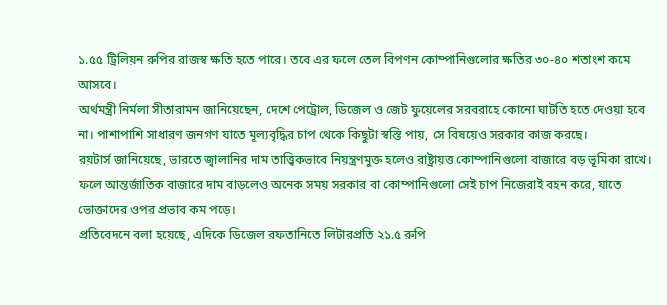১.৫৫ ট্রিলিয়ন রুপির রাজস্ব ক্ষতি হতে পারে। তবে এর ফলে তেল বিপণন কোম্পানিগুলোর ক্ষতির ৩০-৪০ শতাংশ কমে আসবে।
অর্থমন্ত্রী নির্মলা সীতারামন জানিয়েছেন, দেশে পেট্রোল, ডিজেল ও জেট ফুয়েলের সরবরাহে কোনো ঘাটতি হতে দেওয়া হবে না। পাশাপাশি সাধারণ জনগণ যাতে মূল্যবৃদ্ধির চাপ থেকে কিছুটা স্বস্তি পায়, সে বিষয়েও সরকার কাজ করছে।
রয়টার্স জানিয়েছে, ভারতে জ্বালানির দাম তাত্ত্বিকভাবে নিয়ন্ত্রণমুক্ত হলেও রাষ্ট্রায়ত্ত কোম্পানিগুলো বাজারে বড় ভূমিকা রাখে। ফলে আন্তর্জাতিক বাজারে দাম বাড়লেও অনেক সময় সরকার বা কোম্পানিগুলো সেই চাপ নিজেরাই বহন করে, যাতে ভোক্তাদের ওপর প্রভাব কম পড়ে।
প্রতিবেদনে বলা হয়েছে, এদিকে ডিজেল রফতানিতে লিটারপ্রতি ২১.৫ রুপি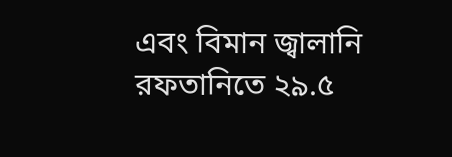এবং বিমান জ্বালানি রফতানিতে ২৯.৫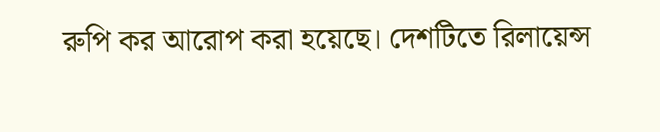রুপি কর আরোপ করা হয়েছে। দেশটিতে রিলায়েন্স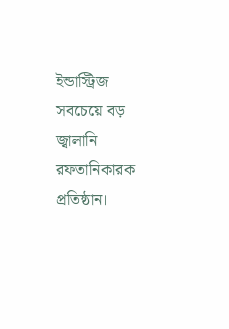ইন্ডাস্ট্রিজ সবচেয়ে বড় জ্বালানি রফতানিকারক প্রতিষ্ঠান।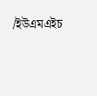/ইউএমএইচ